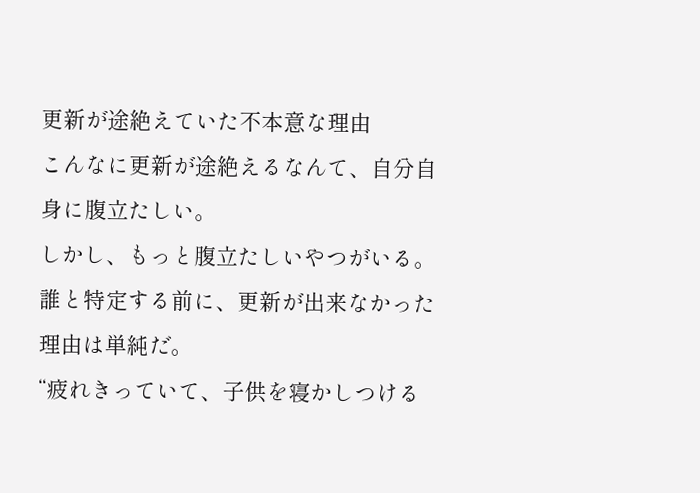更新が途絶えていた不本意な理由
こんなに更新が途絶えるなんて、自分自身に腹立たしい。
しかし、もっと腹立たしいやつがいる。
誰と特定する前に、更新が出来なかった理由は単純だ。
“疲れきっていて、子供を寝かしつける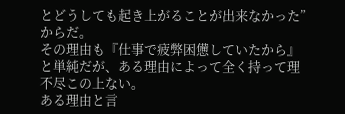とどうしても起き上がることが出来なかった”からだ。
その理由も『仕事で疲弊困憊していたから』と単純だが、ある理由によって全く持って理不尽この上ない。
ある理由と言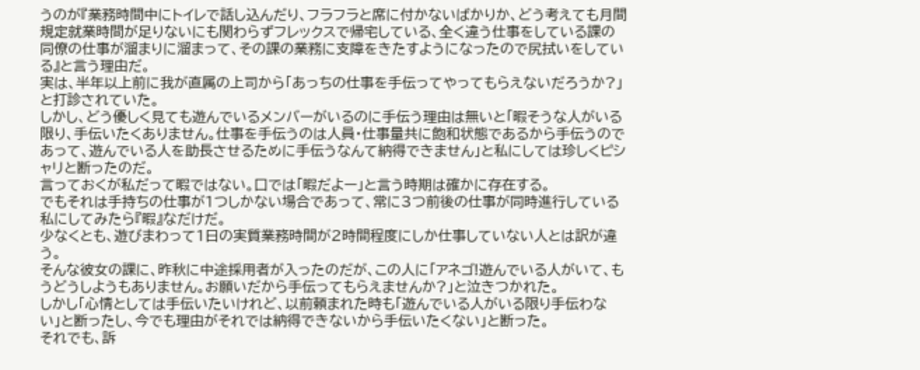うのが『業務時間中にトイレで話し込んだり、フラフラと席に付かないばかりか、どう考えても月間規定就業時間が足りないにも関わらずフレックスで帰宅している、全く違う仕事をしている課の同僚の仕事が溜まりに溜まって、その課の業務に支障をきたすようになったので尻拭いをしている』と言う理由だ。
実は、半年以上前に我が直属の上司から「あっちの仕事を手伝ってやってもらえないだろうか?」と打診されていた。
しかし、どう優しく見ても遊んでいるメンバーがいるのに手伝う理由は無いと「暇そうな人がいる限り、手伝いたくありません。仕事を手伝うのは人員・仕事量共に飽和状態であるから手伝うのであって、遊んでいる人を助長させるために手伝うなんて納得できません」と私にしては珍しくピシャリと断ったのだ。
言っておくが私だって暇ではない。口では「暇だよー」と言う時期は確かに存在する。
でもそれは手持ちの仕事が1つしかない場合であって、常に3つ前後の仕事が同時進行している私にしてみたら『暇』なだけだ。
少なくとも、遊びまわって1日の実質業務時間が2時間程度にしか仕事していない人とは訳が違う。
そんな彼女の課に、昨秋に中途採用者が入ったのだが、この人に「アネゴ!遊んでいる人がいて、もうどうしようもありません。お願いだから手伝ってもらえませんか?」と泣きつかれた。
しかし「心情としては手伝いたいけれど、以前頼まれた時も「遊んでいる人がいる限り手伝わない」と断ったし、今でも理由がそれでは納得できないから手伝いたくない」と断った。
それでも、訴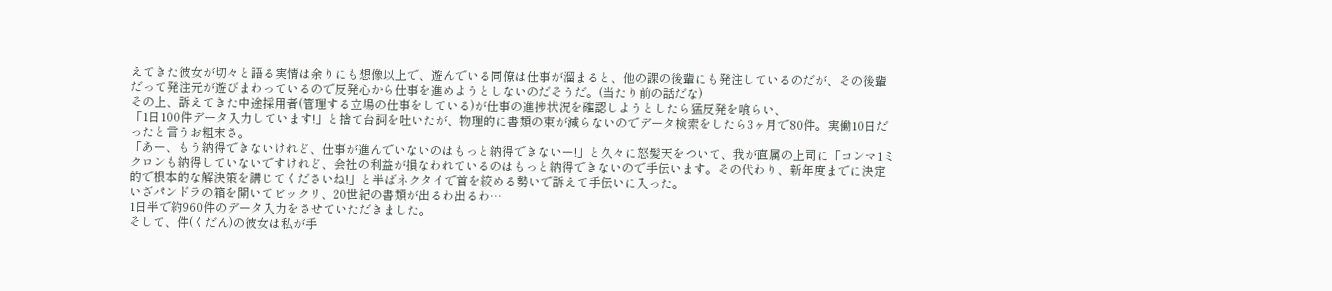えてきた彼女が切々と語る実情は余りにも想像以上で、遊んでいる同僚は仕事が溜まると、他の課の後輩にも発注しているのだが、その後輩だって発注元が遊びまわっているので反発心から仕事を進めようとしないのだそうだ。(当たり前の話だな)
その上、訴えてきた中途採用者(管理する立場の仕事をしている)が仕事の進捗状況を確認しようとしたら猛反発を喰らい、
「1日100件データ入力しています!」と捨て台詞を吐いたが、物理的に書類の束が減らないのでデータ検索をしたら3ヶ月で80件。実働10日だったと言うお粗末さ。
「あー、もう納得できないけれど、仕事が進んでいないのはもっと納得できないー!」と久々に怒髪天をついて、我が直属の上司に「コンマ1ミクロンも納得していないですけれど、会社の利益が損なわれているのはもっと納得できないので手伝います。その代わり、新年度までに決定的で根本的な解決策を講じてくださいね!」と半ばネクタイで首を絞める勢いで訴えて手伝いに入った。
いざパンドラの箱を開いてビックリ、20世紀の書類が出るわ出るわ…
1日半で約960件のデータ入力をさせていただきました。
そして、件(くだん)の彼女は私が手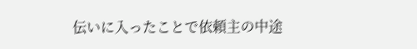伝いに入ったことで依頼主の中途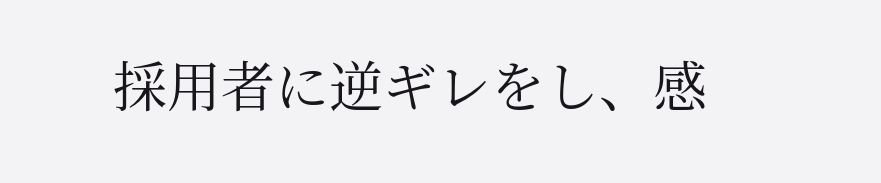採用者に逆ギレをし、感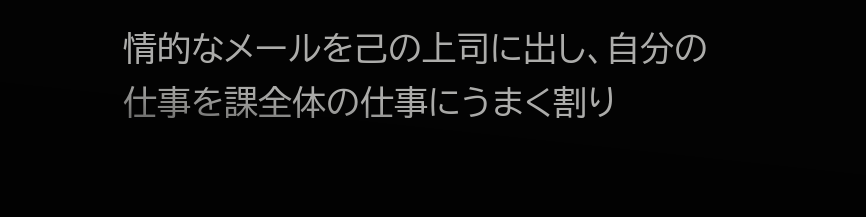情的なメールを己の上司に出し、自分の仕事を課全体の仕事にうまく割り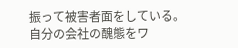振って被害者面をしている。
自分の会社の醜態をワ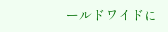ールドワイドに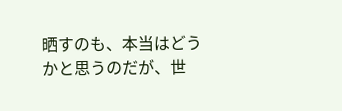晒すのも、本当はどうかと思うのだが、世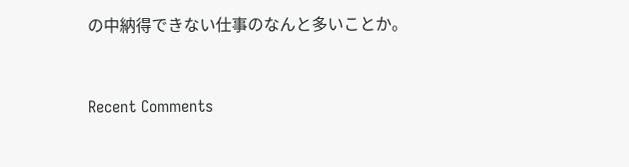の中納得できない仕事のなんと多いことか。


Recent Comments